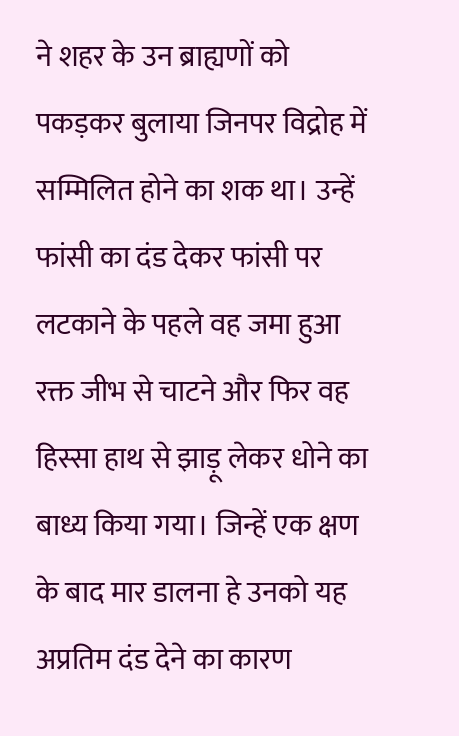ने शहर के उन ब्राह्यणों को पकड़कर बुलाया जिनपर विद्रोह में सम्मिलित होने का शक था। उन्हें फांसी का दंड देकर फांसी पर लटकाने के पहले वह जमा हुआ रक्त जीभ से चाटने और फिर वह हिस्सा हाथ से झाड़ू लेकर धोने का बाध्य किया गया। जिन्हें एक क्षण के बाद मार डालना हे उनको यह अप्रतिम दंड देने का कारण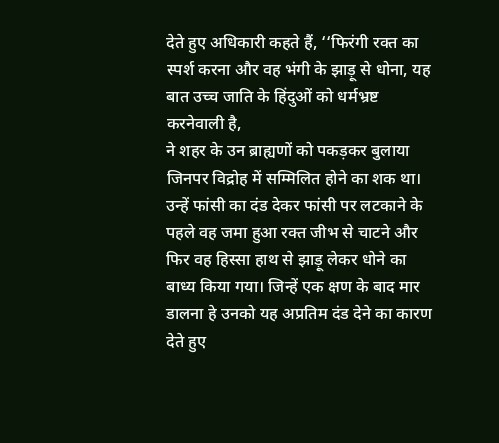देते हुए अधिकारी कहते हैं, ‘‘फिरंगी रक्त का स्पर्श करना और वह भंगी के झाड़ू से धोना, यह बात उच्च जाति के हिंदुओं को धर्मभ्रष्ट करनेवाली है,
ने शहर के उन ब्राह्यणों को पकड़कर बुलाया जिनपर विद्रोह में सम्मिलित होने का शक था। उन्हें फांसी का दंड देकर फांसी पर लटकाने के पहले वह जमा हुआ रक्त जीभ से चाटने और फिर वह हिस्सा हाथ से झाड़ू लेकर धोने का बाध्य किया गया। जिन्हें एक क्षण के बाद मार डालना हे उनको यह अप्रतिम दंड देने का कारण देते हुए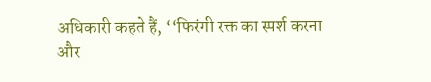अधिकारी कहते हैं, ‘‘फिरंगी रक्त का स्पर्श करना और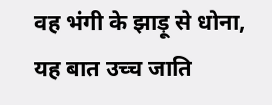वह भंगी के झाड़ू से धोना, यह बात उच्च जाति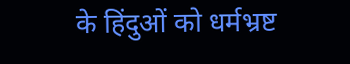के हिंदुओं को धर्मभ्रष्ट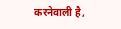करनेवाली है,